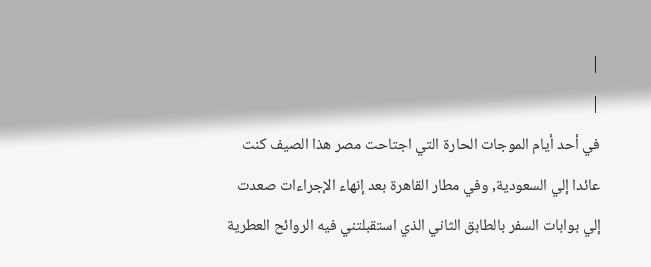|
|
في أحد أيام الموجات الحارة التي اجتاحت مصر هذا الصيف كنت عائدا إلي السعودية, وفي مطار القاهرة بعد إنهاء الإجراءات صعدت إلي بوابات السفر بالطابق الثاني الذي استقبلتني فيه الروائح العطرية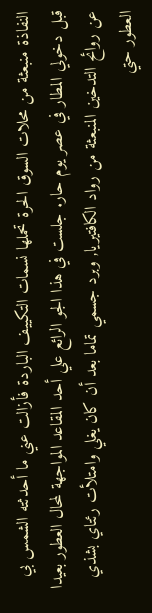النفاذة منبعثة من محلات السوق الحرة تحملها نسمات التكييف الباردة فأزالت عني ما أحدثته الشمس بي قبل دخولي المطار في عصر يوم حار. جلست في هذا الجو الرائع علي أحد المقاعد المواجهة لمحال العطور بعيدا عن روائح التدخين المنبعثة من رواد الكافتيريا, وبرد جسمي تماما بعد أن كان يغلي وامتلأت رئتاي بشذي العطور حتي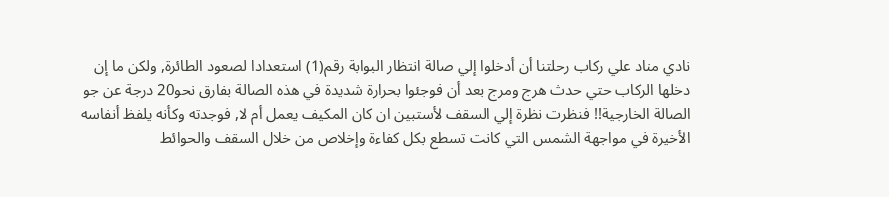نادي مناد علي ركاب رحلتنا أن أدخلوا إلي صالة انتظار البوابة رقم(1) استعدادا لصعود الطائرة, ولكن ما إن دخلها الركاب حتي حدث هرج ومرج بعد أن فوجئوا بحرارة شديدة في هذه الصالة بفارق نحو20 درجة عن جو الصالة الخارجية!! فنظرت نظرة إلي السقف لأستبين ان كان المكيف يعمل أم لا, فوجدته وكأنه يلفظ أنفاسه الأخيرة في مواجهة الشمس التي كانت تسطع بكل كفاءة وإخلاص من خلال السقف والحوائط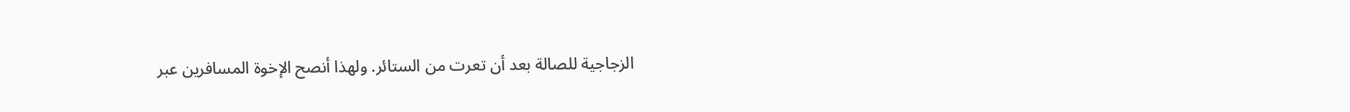الزجاجية للصالة بعد أن تعرت من الستائر. ولهذا أنصح الإخوة المسافرين عبر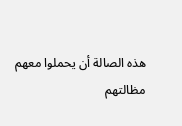هذه الصالة أن يحملوا معهم مظالتهم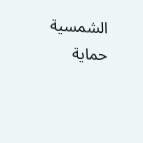الشمسية حماية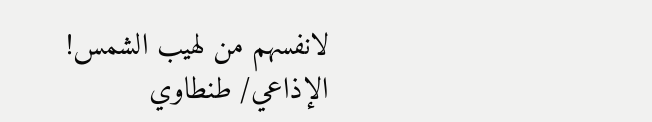لانفسهم من لهيب الشمس!
الإذاعي/ طنطاوي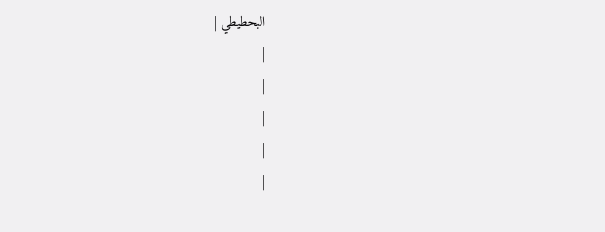البحطيطي |
|
|
|
|
|